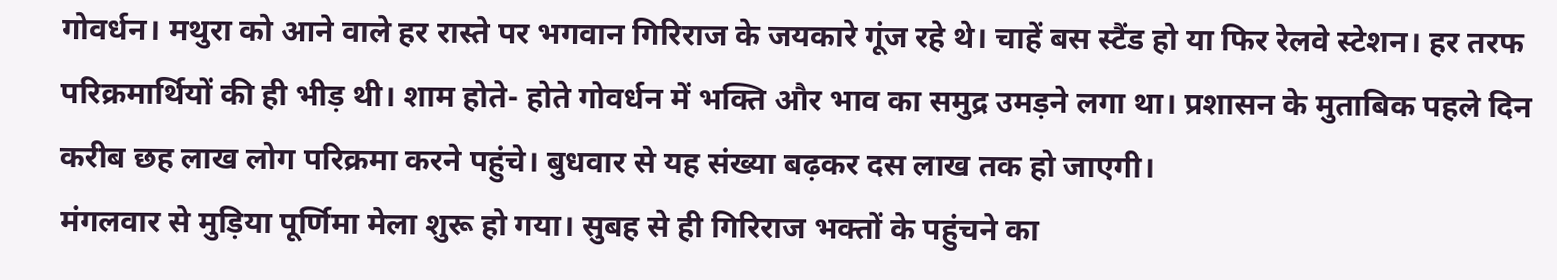गोवर्धन। मथुरा को आने वाले हर रास्ते पर भगवान गिरिराज के जयकारे गूंज रहे थे। चाहें बस स्टैंड हो या फिर रेलवे स्टेशन। हर तरफ परिक्रमार्थियों की ही भीड़ थी। शाम होते- होते गोवर्धन में भक्ति और भाव का समुद्र उमड़ने लगा था। प्रशासन के मुताबिक पहले दिन करीब छह लाख लोग परिक्रमा करने पहुंचे। बुधवार से यह संख्या बढ़कर दस लाख तक हो जाएगी।
मंगलवार से मुड़िया पूर्णिमा मेला शुरू हो गया। सुबह से ही गिरिराज भक्तों के पहुंचने का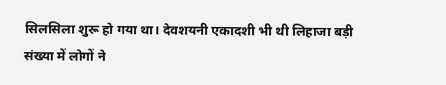सिलसिला शुरू हो गया था। देवशयनी एकादशी भी थी लिहाजा बड़ी संख्या में लोगों ने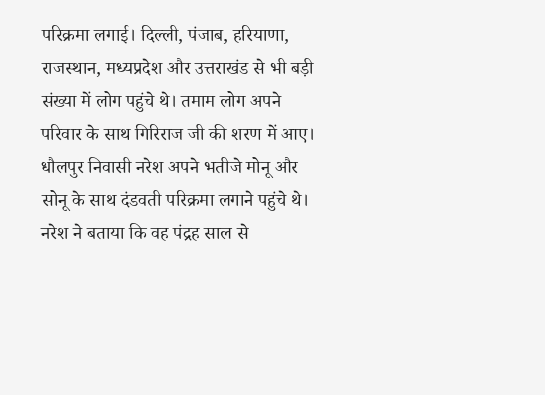परिक्रमा लगाई। दिल्ली, पंजाब, हरियाणा, राजस्थान, मध्यप्रदेश और उत्तराखंड से भी बड़ी संख्या में लोग पहुंचे थे। तमाम लोग अपने परिवार के साथ गिरिराज जी की शरण में आए।
धौलपुर निवासी नरेश अपने भतीजे मोनू और सोनू के साथ दंडवती परिक्रमा लगाने पहुंचे थे। नरेश ने बताया कि वह पंद्रह साल से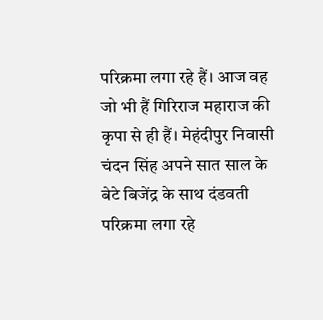परिक्रमा लगा रहे हैं। आज वह जो भी हैं गिरिराज महाराज की कृपा से ही हैं। मेहंदीपुर निवासी चंदन सिंह अपने सात साल के बेटे बिजेंद्र के साथ दंडवती परिक्रमा लगा रहे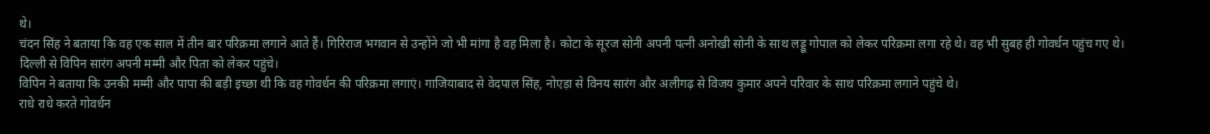थे।
चंदन सिंह ने बताया कि वह एक साल में तीन बार परिक्रमा लगाने आते हैं। गिरिराज भगवान से उन्होंने जो भी मांगा है वह मिला है। कोटा के सूरज सोनी अपनी पत्नी अनोखी सोनी के साथ लड्डू गोपाल को लेकर परिक्रमा लगा रहे थे। वह भी सुबह ही गोवर्धन पहुंच गए थे। दिल्ली से विपिन सारंग अपनी मम्मी और पिता को लेकर पहुंचे।
विपिन ने बताया कि उनकी मम्मी और पापा की बड़ी इच्छा थी कि वह गोवर्धन की परिक्रमा लगाएं। गाजियाबाद से वेदपाल सिंह, नोएड़ा से विनय सारंग और अलीगढ़ से विजय कुमार अपने परिवार के साथ परिक्रमा लगाने पहुंचे थे।
राधे राधे करते गोवर्धन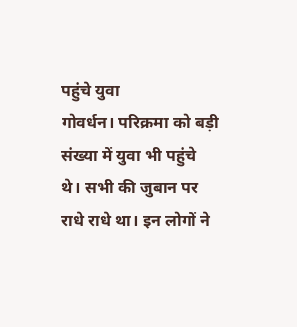पहुंचे युवा
गोवर्धन। परिक्रमा को बड़ी संख्या में युवा भी पहुंचे थे। सभी की जुबान पर राधे राधे था। इन लोगों ने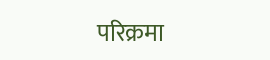परिक्रमा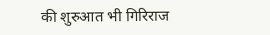की शुरुआत भी गिरिराज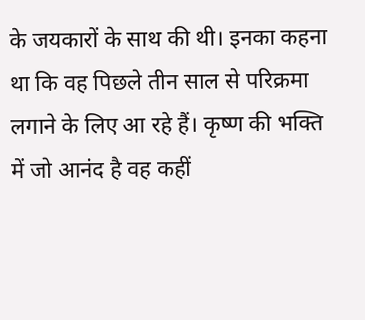के जयकारों के साथ की थी। इनका कहना था कि वह पिछले तीन साल से परिक्रमा लगाने के लिए आ रहे हैं। कृष्ण की भक्ति में जो आनंद है वह कहीं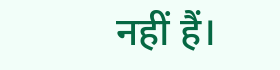नहीं हैं।